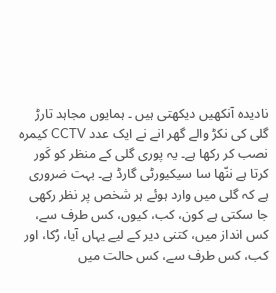نادیدہ آنکھیں دیکھتی ہیں ۔ ہمایوں مجاہد تارڑ
گلی کی نکڑ والے گھر انے نے ایک عدد CCTV کیمرہ نصب کر رکھا ہے۔ یہ پوری گلی کے منظر کو کَور کرتا ہے ننّھا سا سیکیورٹی گارڈ ہے۔ بہت ضروری ہے کہ گلی میں وارد ہوئے ہر شخص پر نظر رکھی جا سکتی ہے کون، کب، کیوں، کس طرف سے، کس انداز میں، کتنی دیر کے لیے یہاں آیا، رُکا، اور کب، کس طرف سے، کس حالت میں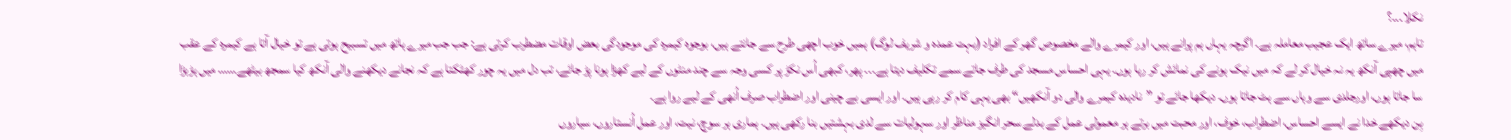نکلا۔۔۔؟
تاہم، میرے ساتھ ایک عجیب معاملہ ہے۔ اگرچہ یہاں ہم پرانے ہیں، اور کیمرے والے مخصوص گھر کے افراد (بہت عمدہ و شریف لوگ) ہمیں خوب اچھی طرح سے جانتے ہیں، بوجوہ کیمرہ کی موجودگی بعض اوقات مضطرب کرتی ہے: جب جب میرے ہاتھ میں تسبیح ہوتی ہے تو خیال آتا ہے کیمرہ کے عقب میں چھپی آنکھ یہ نہ خیال کر لے کہ میں نیک ہونے کی نمائش کر رہا ہوں۔ یہی احساس مسجد کی طرف جاتے سمے تکلیف دیتا ہے۔۔۔ پھر، کبھی اُس نکڑ پر کسی وجہ سے چند منٹوں کے لیے کھڑا ہونا پڑ جائے، تب دل میں یہ چور کھٹکتا ہے کہ نجانے دیکھنے والی آنکھ کیا سمجھ بیٹھے…… میں ہڑبڑا سا جاتا ہوں، اورجلدی سے وہاں سے ہٹ جاتا ہوں۔ دیکھا جائے تو ”نادیدہ کیمرے والی دو آنکھیں“ بھی یہی کام کر رہی ہیں۔ اور ایسی بے چینی اور اضطراب صرف اُنھی کے لیے روا ہے۔
بِن دیکھے خدا نے ایسے احساس، اضطراب، خوف، اور محبت میں برتے ہر معمولی عمل کے بدلے سحر انگیز مناظر اور سہولیات سے لدی بہشتیں بنا رکھی ہیں۔ ہماری ہر سوچ، نیت، اور عمل اُنستاروں، سیاروں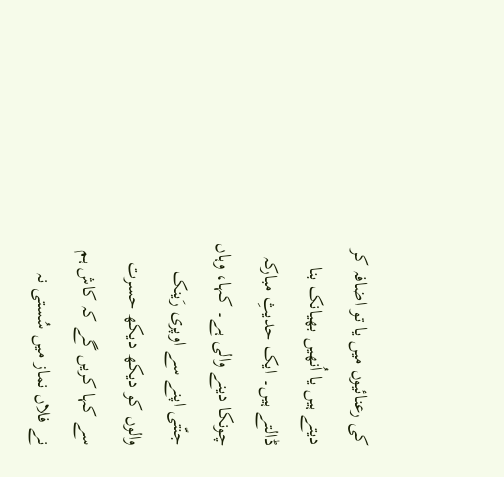کی رعنائیوں میں یا تو اضافہ کر دیتے ہیں یا اُنھیں بھیانک بنا ڈالتے ہیں۔ ایک حدیثِ مبارکہ چونکا دینے والی ہے۔ کہا، وہاں جنّتی اپنے سے اوپری رَینک والوں کو دیکھ دیکھ حسرت سے کہا کریں گے کہ کاش ہم نے فلاں نماز میں سُستی نہ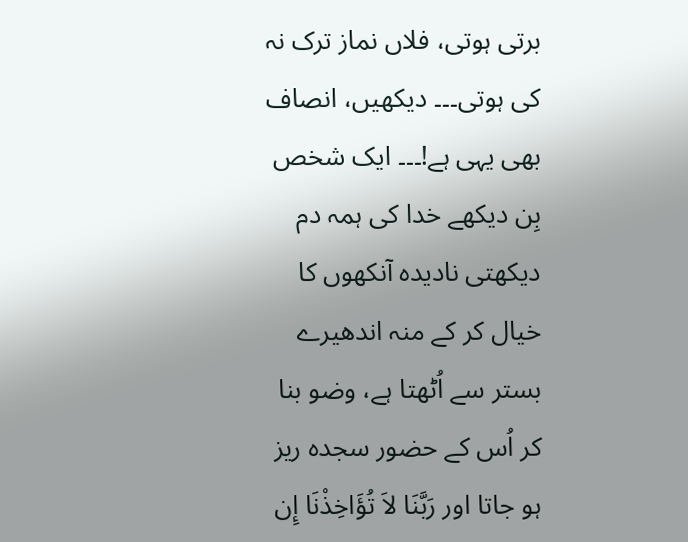برتی ہوتی، فلاں نماز ترک نہ کی ہوتی۔۔۔ دیکھیں، انصاف بھی یہی ہے!۔۔۔ ایک شخص بِن دیکھے خدا کی ہمہ دم دیکھتی نادیدہ آنکھوں کا خیال کر کے منہ اندھیرے بستر سے اُٹھتا ہے، وضو بنا کر اُس کے حضور سجدہ ریز ہو جاتا اور رَبَّنَا لاَ تُؤَاخِذْنَا إِن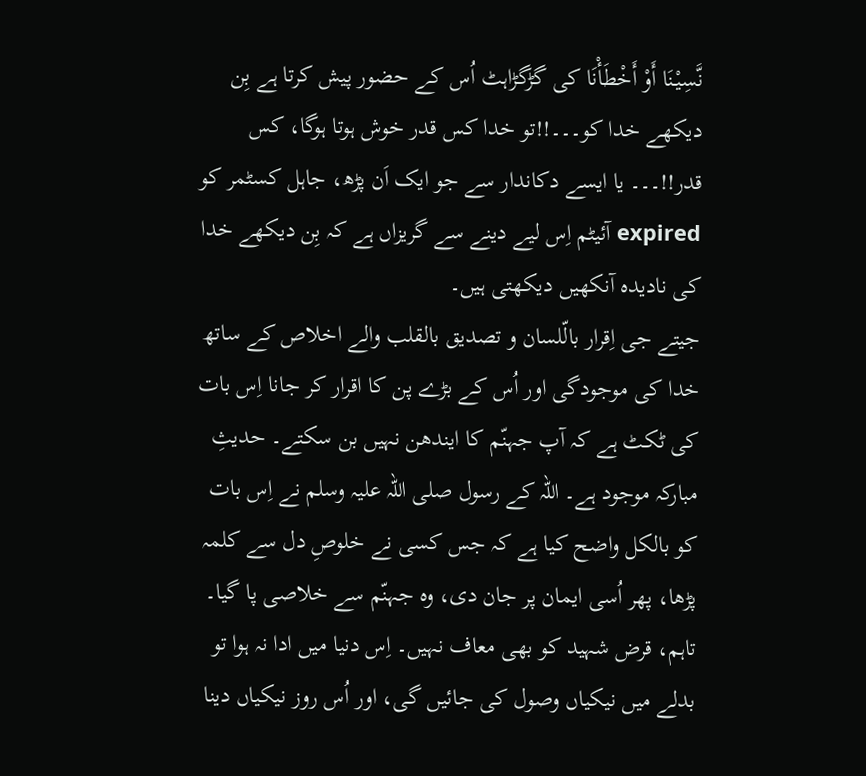نَّسِیْنَا أَوْ أَخْطَأْنَا کی گڑگڑاہٹ اُس کے حضور پیش کرتا ہے بِن دیکھے خدا کو۔۔۔!!تو خدا کس قدر خوش ہوتا ہوگا، کس قدر!!۔۔۔ یا ایسے دکاندار سے جو ایک اَن پڑھ، جاہل کسٹمر کو expired آئیٹم اِس لیے دینے سے گریزاں ہے کہ بِن دیکھے خدا کی نادیدہ آنکھیں دیکھتی ہیں۔
جیتے جی اِقرار بالّلسان و تصدیق بالقلب والے اخلاص کے ساتھ خدا کی موجودگی اور اُس کے بڑے پن کا اقرار کر جانا اِس بات کی ٹکٹ ہے کہ آپ جہنّم کا ایندھن نہیں بن سکتے۔ حدیثِ مبارکہ موجود ہے۔ اللہ کے رسول صلی اللہ علیہ وسلم نے اِس بات کو بالکل واضح کیا ہے کہ جس کسی نے خلوصِ دل سے کلمہ پڑھا، پھر اُسی ایمان پر جان دی، وہ جہنّم سے خلاصی پا گیا۔ تاہم، قرض شہید کو بھی معاف نہیں۔ اِس دنیا میں ادا نہ ہوا تو بدلے میں نیکیاں وصول کی جائیں گی، اور اُس روز نیکیاں دینا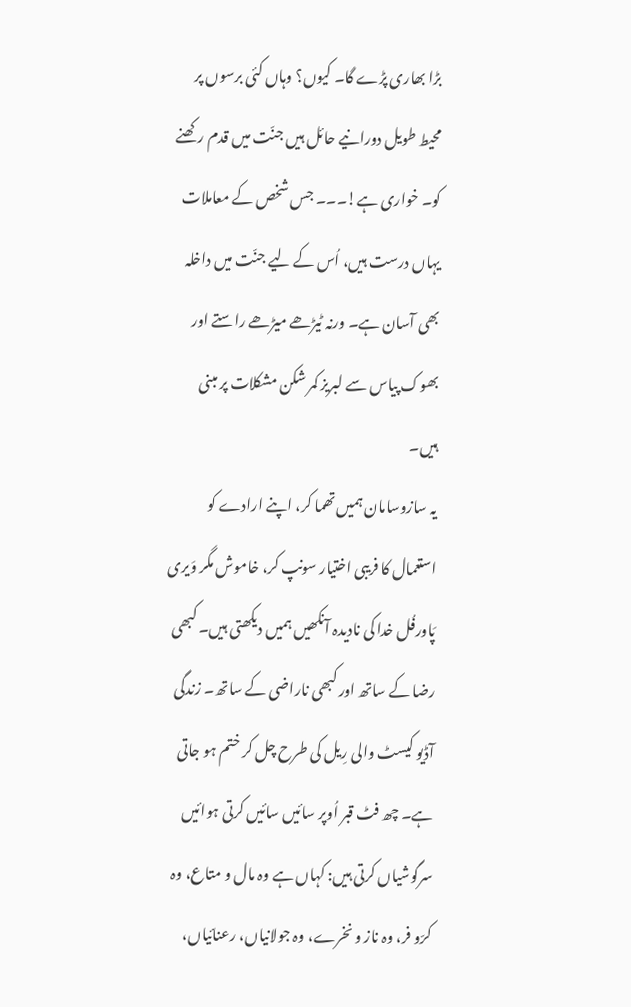بڑا بھاری پڑے گا۔ کیوں؟ وہاں کئی برسوں پر محیط طویل دورانیے حائل ہیں جنّت میں قدم رکھنے کو۔ خواری ہے!۔۔۔ جس شخص کے معاملات یہاں درست ہیں، اُس کے لیے جنّت میں داخلہ بھی آسان ہے۔ ورنہ ٹیڑھے میڑھے راستے اور بھوک پیاس سے لبریز کمر شکن مشکلات پر مبنی ہیں۔
یہ سازوسامان ہمیں تھما کر، اپنے ارادے کو استعمال کا فریبی اختیار سونپ کر، خاموش مگر وَیری پَاورفُل خدا کی نادیدہ آنکھیں ہمیں دیکھتی ہیں۔ کبھی رضا کے ساتھ اور کبھی ناراضی کے ساتھ۔ زندگی آڈیو کیسٹ والی رِیل کی طرح چل کر ختم ہو جاتی ہے۔ چھ فٹ قبر اُوپر سائیں سائیں کرتی ہوائیں سرگوشیاں کرتی ہیں: کہاں ہے وہ مال و متاع، وہ کرّو فر، وہ ناز و نخرے، وہ جولانیاں، رعنائیاں،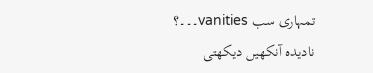تمہاری سب vanities۔۔۔؟
نادیدہ آنکھیں دیکھتی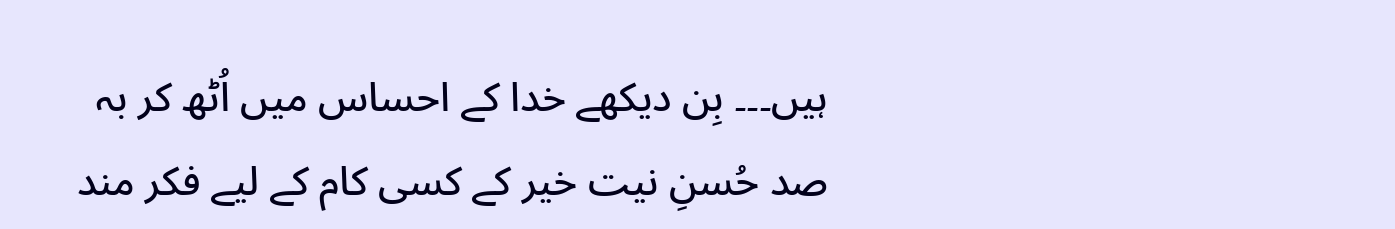ہیں۔۔۔ بِن دیکھے خدا کے احساس میں اُٹھ کر بہ صد حُسنِ نیت خیر کے کسی کام کے لیے فکر مند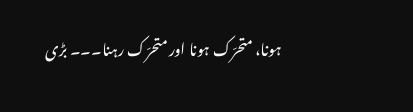ہونا، متحرّک ہونا اور متحرّک رہنا۔۔۔ بڑی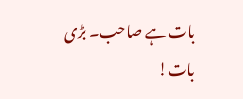بات ہے صاحب۔ بڑی بات!